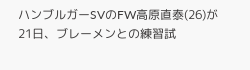ハンブルガーSVのFW高原直泰(26)が21日、ブレーメンとの練習試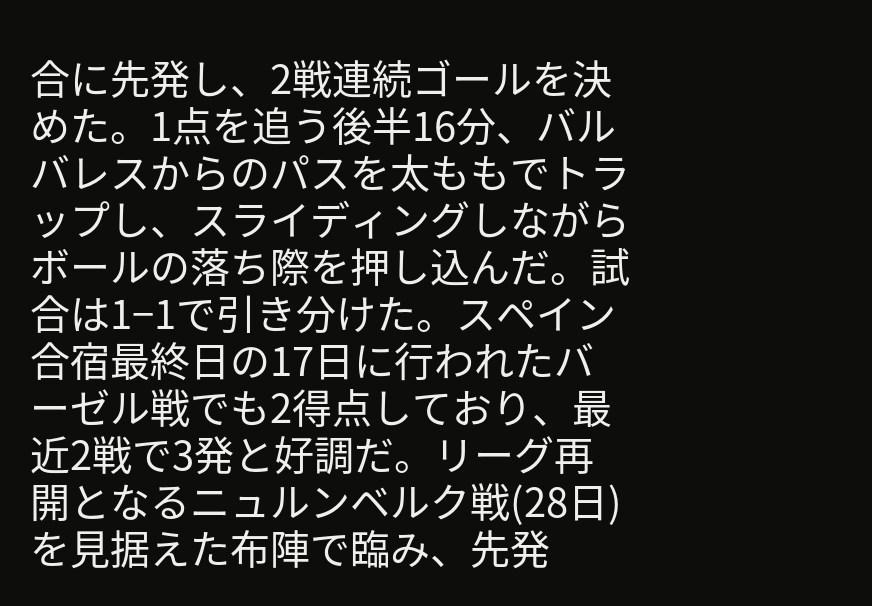合に先発し、2戦連続ゴールを決めた。1点を追う後半16分、バルバレスからのパスを太ももでトラップし、スライディングしながらボールの落ち際を押し込んだ。試合は1−1で引き分けた。スペイン合宿最終日の17日に行われたバーゼル戦でも2得点しており、最近2戦で3発と好調だ。リーグ再開となるニュルンベルク戦(28日)を見据えた布陣で臨み、先発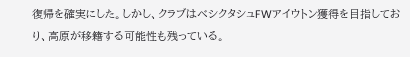復帰を確実にした。しかし、クラブはベシクタシュFWアイウトン獲得を目指しており、高原が移籍する可能性も残っている。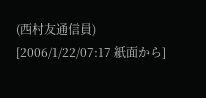(西村友通信員)
[2006/1/22/07:17 紙面から]